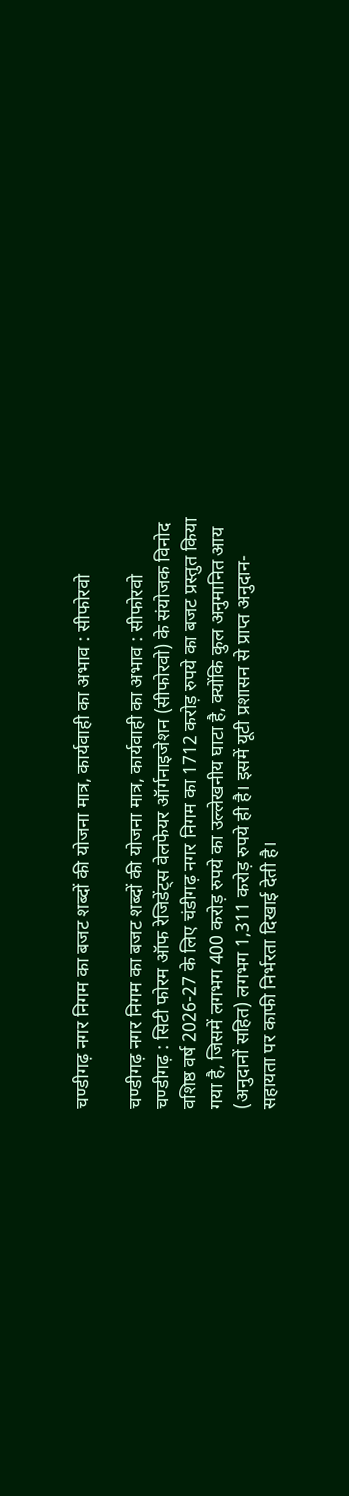चण्डीगढ़ नगर निगम का बजट शब्दों की योजना मात्र, कार्यवाही का अभाव : सीफोरवो

चण्डीगढ़ नगर निगम का बजट शब्दों की योजना मात्र, कार्यवाही का अभाव : सीफोरवो
चण्डीगढ़ : सिटी फोरम ऑफ रेजिडेंट्स वेलफेयर ऑर्गनाइजेशन (सीफोरवो) के संयोजक विनोद वशिष्ठ वर्ष 2026-27 के लिए चंडीगढ़ नगर निगम का 1712 करोड़ रुपये का बजट प्रस्तुत किया गया है, जिसमें लगभग 400 करोड़ रुपये का उल्लेखनीय घाटा है, क्योंकि कुल अनुमानित आय (अनुदानों सहित) लगभग 1,311 करोड़ रुपये ही है। इसमें यूटी प्रशासन से प्राप्त अनुदान-सहायता पर काफी निर्भरता दिखाई देती है।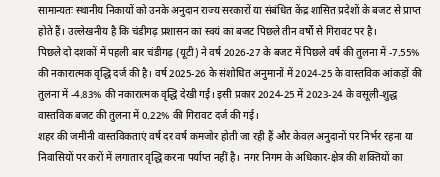सामान्यतः स्थानीय निकायों को उनके अनुदान राज्य सरकारों या संबंधित केंद्र शासित प्रदेशों के बजट से प्राप्त होते हैं। उल्लेखनीय है कि चंडीगढ़ प्रशासन का स्वयं का बजट पिछले तीन वर्षों से गिरावट पर है।
पिछले दो दशकों में पहली बार चंडीगढ़ (यूटी) ने वर्ष 2026-27 के बजट में पिछले वर्ष की तुलना में -7.55% की नकारात्मक वृद्धि दर्ज की है। वर्ष 2025-26 के संशोधित अनुमानों में 2024-25 के वास्तविक आंकड़ों की तुलना में -4.83% की नकारात्मक वृद्धि देखी गई। इसी प्रकार 2024-25 में 2023-24 के वसूली-शुद्ध वास्तविक बजट की तुलना में 0.22% की गिरावट दर्ज की गई।
शहर की जमीनी वास्तविकताएं वर्ष दर वर्ष कमजोर होती जा रही हैं और केवल अनुदानों पर निर्भर रहना या निवासियों पर करों में लगातार वृद्धि करना पर्याप्त नहीं है। नगर निगम के अधिकार-क्षेत्र की शक्तियों का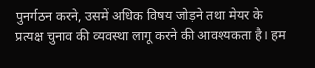पुनर्गठन करने, उसमें अधिक विषय जोड़ने तथा मेयर के प्रत्यक्ष चुनाव की व्यवस्था लागू करने की आवश्यकता है। हम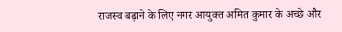राजस्व बढ़ाने के लिए नगर आयुक्त अमित कुमार के अच्छे और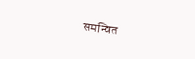समन्वित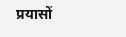प्रयासों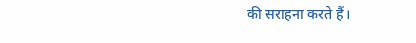की सराहना करते हैं।